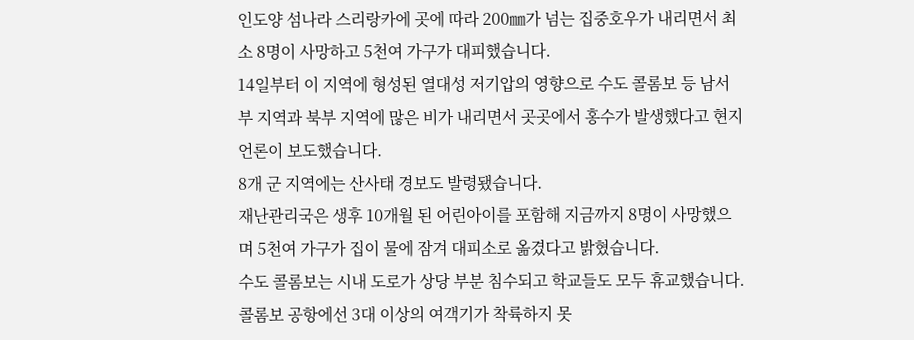인도양 섬나라 스리랑카에 곳에 따라 200㎜가 넘는 집중호우가 내리면서 최소 8명이 사망하고 5천여 가구가 대피했습니다.
14일부터 이 지역에 형성된 열대성 저기압의 영향으로 수도 콜롬보 등 남서부 지역과 북부 지역에 많은 비가 내리면서 곳곳에서 홍수가 발생했다고 현지 언론이 보도했습니다.
8개 군 지역에는 산사태 경보도 발령됐습니다.
재난관리국은 생후 10개월 된 어린아이를 포함해 지금까지 8명이 사망했으며 5천여 가구가 집이 물에 잠겨 대피소로 옮겼다고 밝혔습니다.
수도 콜롬보는 시내 도로가 상당 부분 침수되고 학교들도 모두 휴교했습니다.
콜롬보 공항에선 3대 이상의 여객기가 착륙하지 못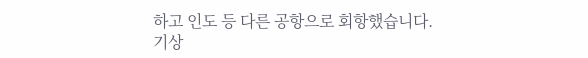하고 인도 등 다른 공항으로 회항했습니다.
기상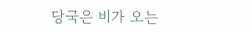당국은 비가 오는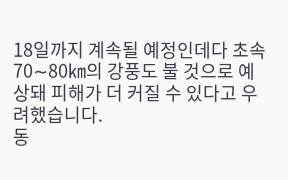18일까지 계속될 예정인데다 초속 70∼80㎞의 강풍도 불 것으로 예상돼 피해가 더 커질 수 있다고 우려했습니다.
동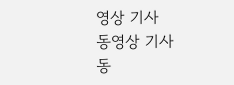영상 기사
동영상 기사
동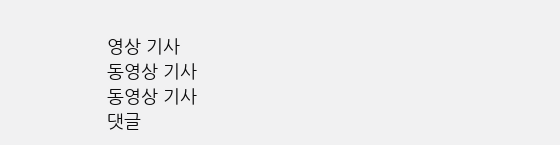영상 기사
동영상 기사
동영상 기사
댓글